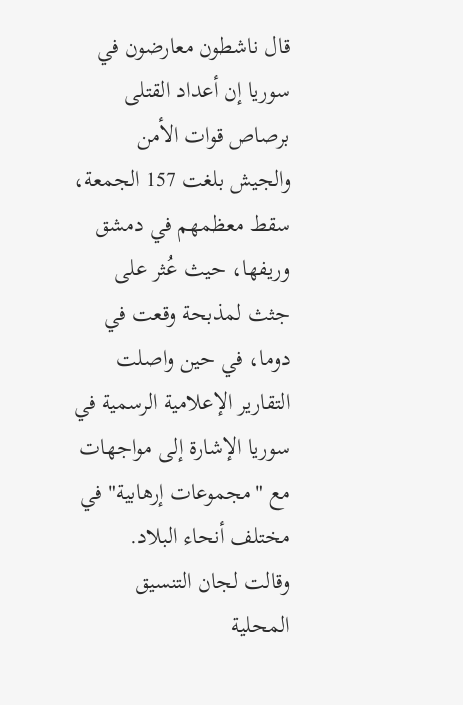قال ناشطون معارضون في سوريا إن أعداد القتلى برصاص قوات الأمن والجيش بلغت 157 الجمعة، سقط معظمهم في دمشق وريفها، حيث عُثر على جثث لمذبحة وقعت في دوما، في حين واصلت التقارير الإعلامية الرسمية في سوريا الإشارة إلى مواجهات مع "مجموعات إرهابية" في مختلف أنحاء البلاد.
وقالت لجان التنسيق المحلية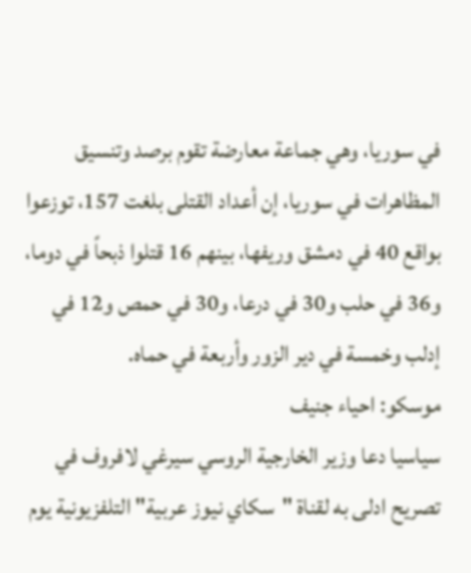في سوريا، وهي جماعة معارضة تقوم برصد وتنسيق المظاهرات في سوريا، إن أعداد القتلى بلغت 157، توزعوا بواقع 40 في دمشق وريفها، بينهم 16 قتلوا ذبحاً في دوما، و36 في حلب و30 في درعا، و30 في حمص و12 في إدلب وخمسة في دير الزور وأربعة في حماه.
موسكو: احياء جنيف
سياسيا دعا وزير الخارجية الروسي سيرغي لافروف في تصريح ادلى به لقناة "سكاي نيوز عربية" التلفزيونية يوم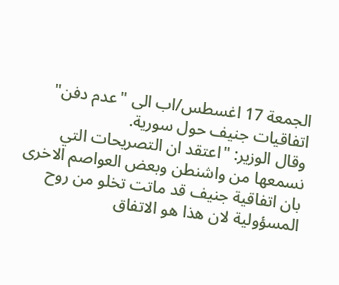الجمعة 17 اغسطس/اب الى "عدم دفن" اتفاقيات جنيف حول سورية.
وقال الوزير: "اعتقد ان التصريحات التي نسمعها من واشنطن وبعض العواصم الاخرى بان اتفاقية جنيف قد ماتت تخلو من روح المسؤولية لان هذا هو الاتفاق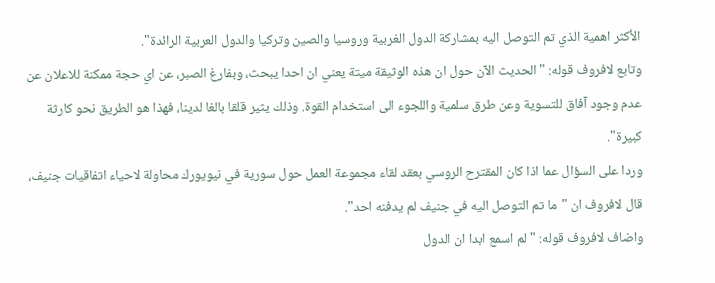الأكثر اهمية الذي تم التوصل اليه بمشاركة الدول الغربية وروسيا والصين وتركيا والدول العربية الرائدة".
وتابع لافروف قوله: "الحديث الآن حول ان هذه الوثيقة ميتة يعني ان احدا يبحث، وبفارغ الصبر، عن اي حجة ممكنة للاعلان عن عدم وجود آفاق للتسوية وعن طرق سلمية واللجوء الى استخدام القوة. وذلك يثير قلقا بالغا لدينا، فهذا هو الطريق نحو كارثة كبيرة".
وردا على السؤال عما اذا كان المقترح الروسي بعقد لقاء مجموعة العمل حول سورية في نيويورك محاولة لاحياء اتفاقيات جنيف، قال لافروف ان "ما تم التوصل اليه في جنيف لم يدفنه احد".
واضاف لافروف قوله: "لم اسمع ابدا ان الدول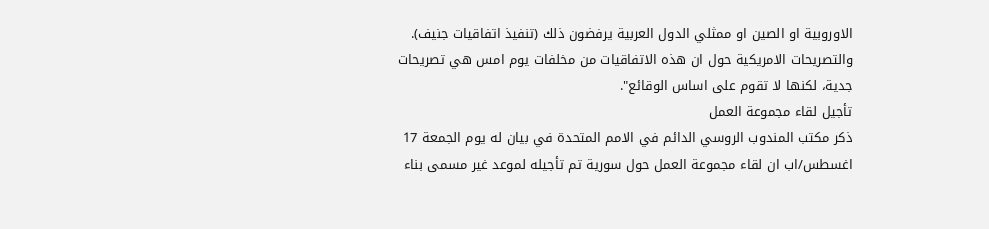الاوروبية او الصين او ممثلي الدول العربية يرفضون ذلك (تنفيذ اتفاقيات جنيف). والتصريحات الامريكية حول ان هذه الاتفاقيات من مخلفات يوم امس هي تصريحات جدية، لكنها لا تقوم على اساس الوقائع".
تأجيل لقاء مجموعة العمل
ذكر مكتب المندوب الروسي الدائم في الامم المتحدة في بيان له يوم الجمعة 17 اغسطس/اب ان لقاء مجموعة العمل حول سورية تم تأجيله لموعد غير مسمى بناء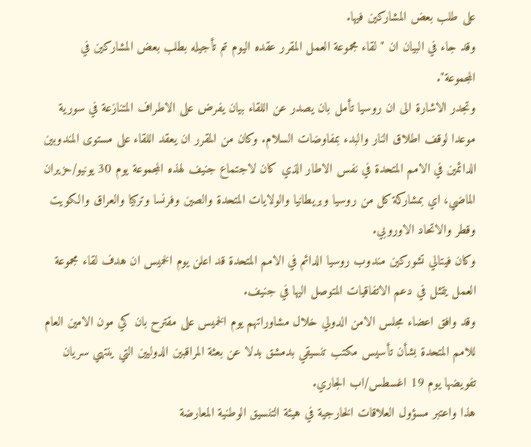على طلب بعض المشاركين فيها.
وقد جاء في البيان ان "لقاء مجموعة العمل المقرر عقده اليوم تم تأجيله بطلب بعض المشاركين في المجموعة".
وتجدر الاشارة الى ان روسيا تأمل بان يصدر عن اللقاء بيان يفرض على الاطراف المتنازعة في سورية موعدا لوقف اطلاق النار والبدء بمفاوضات السلام. وكان من المقرر ان يعقد اللقاء على مستوى المندوبين الدائمين في الامم المتحدة في نفس الاطار الذي كان لاجتماع جنيف لهذه المجموعة يوم 30 يونيو/حزيران الماضي، اي بمشاركة كل من روسيا وبريطانيا والولايات المتحدة والصين وفرنسا وتركيا والعراق والكويت وقطر والاتحاد الاوروبي.
وكان فيتالي تشوركين مندوب روسيا الدائم في الامم المتحدة قد اعلن يوم الخميس ان هدف لقاء مجموعة العمل يتمثل في دعم الاتفاقيات المتوصل اليها في جنيف.
وقد وافق اعضاء مجلس الامن الدولي خلال مشاوراتهم يوم الخميس على مقترح بان كي مون الامين العام للامم المتحدة بشأن تأسيس مكتب تنسيقي بدمشق بدلا عن بعثة المراقبين الدوليين التي ينتهي سريان تفويضها يوم 19 اغسطس/اب الجاري.
هذا واعتبر مسؤول العلاقات الخارجية في هيئة التنسيق الوطنية المعارضة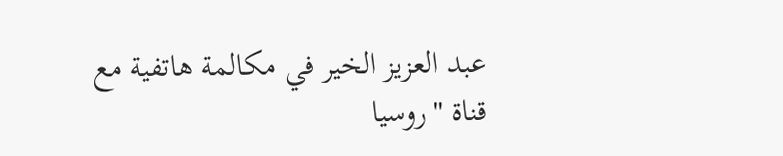عبد العزيز الخير في مكالمة هاتفية مع قناة "روسيا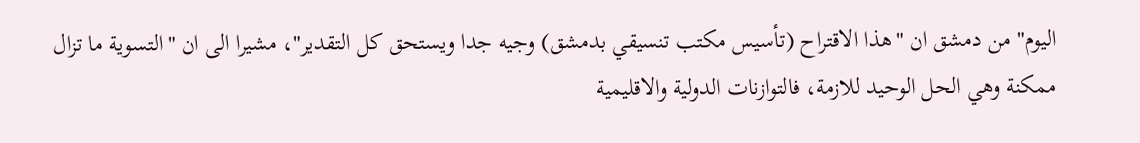اليوم" من دمشق ان "هذا الاقتراح (تأسيس مكتب تنسيقي بدمشق) وجيه جدا ويستحق كل التقدير"، مشيرا الى ان "التسوية ما تزال ممكنة وهي الحل الوحيد للازمة، فالتوازنات الدولية والاقليمية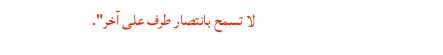لا تسمح بانتصار طرف على آخر".